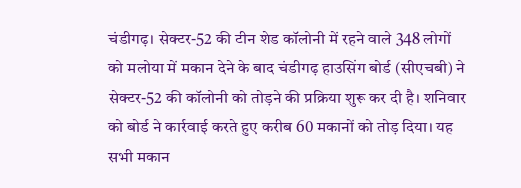चंडीगढ़। सेक्टर-52 की टीन शेड कॉलोनी में रहने वाले 348 लोगों को मलोया में मकान देने के बाद चंडीगढ़ हाउसिंग बोर्ड (सीएचबी) ने सेक्टर-52 की कॉलोनी को तोड़ने की प्रक्रिया शुरू कर दी है। शनिवार को बोर्ड ने कार्रवाई करते हुए करीब 60 मकानों को तोड़ दिया। यह सभी मकान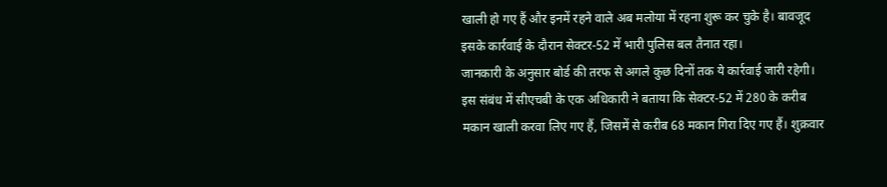खाली हो गए हैं और इनमें रहने वाले अब मलोया में रहना शुरू कर चुके है। बावजूद इसके कार्रवाई के दौरान सेक्टर-52 में भारी पुलिस बल तैनात रहा।
जानकारी के अनुसार बोर्ड की तरफ से अगले कुछ दिनों तक ये कार्रवाई जारी रहेगी। इस संबंध में सीएचबी के एक अधिकारी ने बताया कि सेक्टर-52 में 280 के करीब मकान खाली करवा लिए गए हैं, जिसमें से करीब 68 मकान गिरा दिए गए हैं। शुक्रवार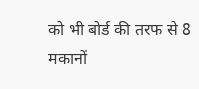को भी बोर्ड की तरफ से 8 मकानों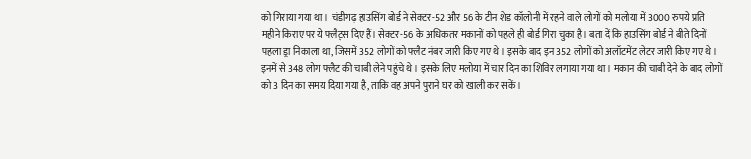को गिराया गया था। चंडीगढ़ हाउसिंग बोर्ड ने सेक्टर-52 और 56 के टीन शेड कॉलोनी में रहने वाले लोगों को मलोया में 3000 रुपये प्रति महीने किराए पर ये फ्लैट्स दिए हैं। सेक्टर-56 के अधिकतर मकानों को पहले ही बोर्ड गिरा चुका है। बता दें कि हाउसिंग बोर्ड ने बीते दिनों पहला ड्रा निकाला था, जिसमें 352 लोगों को फ्लैट नंबर जारी किए गए थे। इसके बाद इन 352 लोगों को अलॉटमेंट लेटर जारी किए गए थे। इनमें से 348 लोग फ्लैट की चाबी लेने पहुंचे थे। इसके लिए मलोया में चार दिन का शिविर लगाया गया था। मकान की चाबी देने के बाद लोगों को 3 दिन का समय दिया गया है, ताकि वह अपने पुराने घर को खाली कर सकें।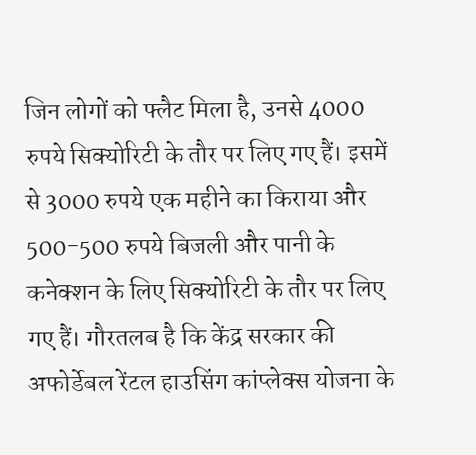जिन लोगों को फ्लैट मिला है, उनसे 4000 रुपये सिक्योरिटी के तौर पर लिए गए हैं। इसमें से 3000 रुपये एक महीने का किराया और 500-500 रुपये बिजली और पानी के कनेक्शन के लिए सिक्योरिटी के तौर पर लिए गए हैं। गौरतलब है कि केंद्र सरकार की अफोर्डेबल रेंटल हाउसिंग कांप्लेक्स योजना के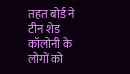तहत बोर्ड ने टीन शेड कॉलोनी के लोगों को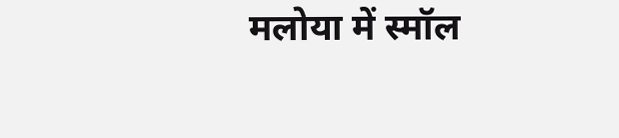मलोया में स्मॉल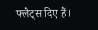फ्लैट्स दिए हैं।